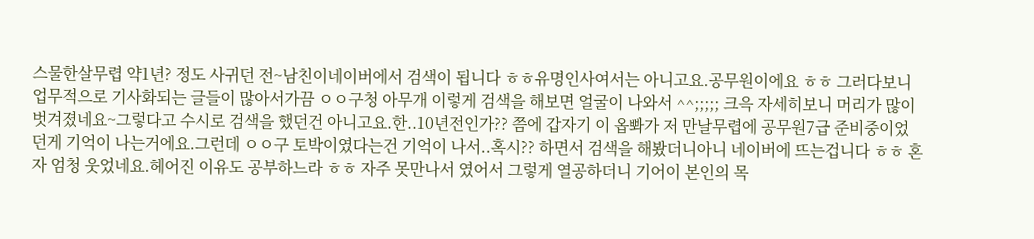스물한살무렵 약1년? 정도 사귀던 전~남친이네이버에서 검색이 됩니다 ㅎㅎ유명인사여서는 아니고요.공무원이에요 ㅎㅎ 그러다보니 업무적으로 기사화되는 글들이 많아서가끔 ㅇㅇ구청 아무개 이렇게 검색을 해보면 얼굴이 나와서 ^^;;;;; 크윽 자세히보니 머리가 많이 벗겨졌네요~그렇다고 수시로 검색을 했던건 아니고요.한..10년전인가?? 쯤에 갑자기 이 옵뽜가 저 만날무렵에 공무원7급 준비중이었던게 기억이 나는거에요.그런데 ㅇㅇ구 토박이였다는건 기억이 나서..혹시?? 하면서 검색을 해봤더니아니 네이버에 뜨는겁니다 ㅎㅎ 혼자 엄청 웃었네요.헤어진 이유도 공부하느라 ㅎㅎ 자주 못만나서 였어서 그렇게 열공하더니 기어이 본인의 목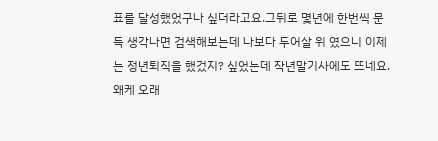표를 달성했었구나 싶더라고요.그뒤로 몇년에 한번씩 문득 생각나면 검색해보는데 나보다 두어살 위 였으니 이제는 정년퇴직을 했겄지? 싶었는데 작년말기사에도 뜨네요.왜케 오래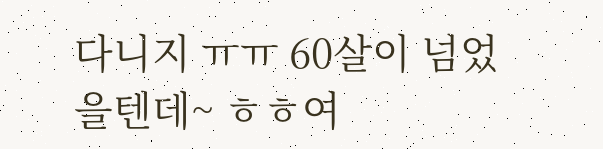다니지 ㅠㅠ 60살이 넘었을텐데~ ㅎㅎ여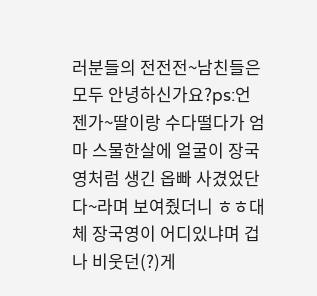러분들의 전전전~남친들은 모두 안녕하신가요?ps:언젠가~딸이랑 수다떨다가 엄마 스물한살에 얼굴이 장국영처럼 생긴 옵빠 사겼었단다~라며 보여줬더니 ㅎㅎ대체 장국영이 어디있냐며 겁나 비웃던(?)게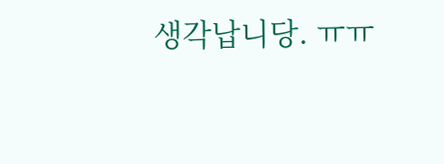생각납니당. ㅠㅠ